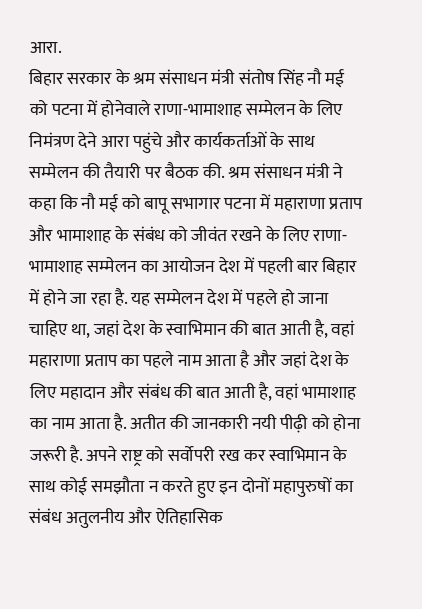आरा.
बिहार सरकार के श्रम संसाधन मंत्री संतोष सिंह नौ मई को पटना में होनेवाले राणा-भामाशाह सम्मेलन के लिए निमंत्रण देने आरा पहुंचे और कार्यकर्ताओं के साथ सम्मेलन की तैयारी पर बैठक की. श्रम संसाधन मंत्री ने कहा कि नौ मई को बापू सभागार पटना में महाराणा प्रताप और भामाशाह के संबंध को जीवंत रखने के लिए राणा-भामाशाह सम्मेलन का आयोजन देश में पहली बार बिहार में होने जा रहा है. यह सम्मेलन देश में पहले हो जाना चाहिए था, जहां देश के स्वाभिमान की बात आती है, वहां महाराणा प्रताप का पहले नाम आता है और जहां देश के लिए महादान और संबंध की बात आती है, वहां भामाशाह का नाम आता है. अतीत की जानकारी नयी पीढ़ी को होना जरूरी है. अपने राष्ट्र को सर्वोपरी रख कर स्वाभिमान के साथ कोई समझौता न करते हुए इन दोनों महापुरुषों का संबंध अतुलनीय और ऐतिहासिक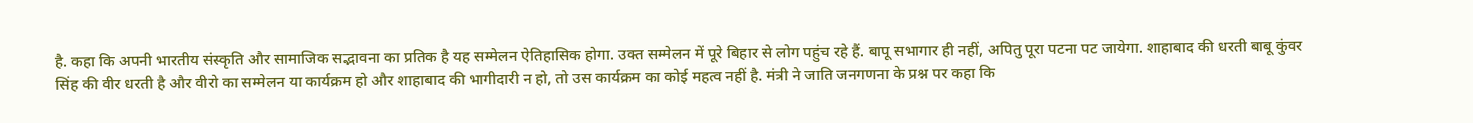है. कहा कि अपनी भारतीय संस्कृति और सामाजिक सद्भावना का प्रतिक है यह सम्मेलन ऐतिहासिक होगा. उक्त सम्मेलन में पूरे बिहार से लोग पहुंच रहे हैं. बापू सभागार ही नहीं, अपितु पूरा पटना पट जायेगा. शाहाबाद की धरती बाबू कुंवर सिंह की वीर धरती है और वीरो का सम्मेलन या कार्यक्रम हो और शाहाबाद की भागीदारी न हो, तो उस कार्यक्रम का कोई महत्व नहीं है. मंत्री ने जाति जनगणना के प्रश्न पर कहा कि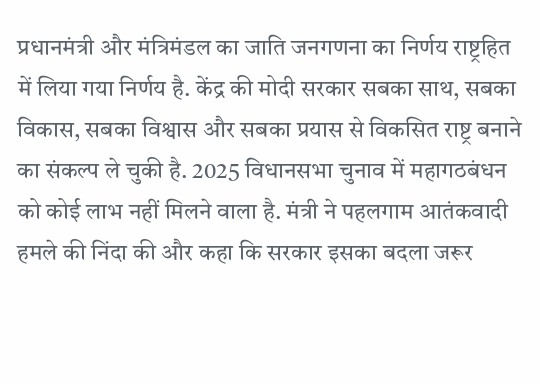प्रधानमंत्री और मंत्रिमंडल का जाति जनगणना का निर्णय राष्ट्रहित में लिया गया निर्णय है. केंद्र की मोदी सरकार सबका साथ, सबका विकास, सबका विश्वास और सबका प्रयास से विकसित राष्ट्र बनाने का संकल्प ले चुकी है. 2025 विधानसभा चुनाव में महागठबंधन को कोई लाभ नहीं मिलने वाला है. मंत्री ने पहलगाम आतंकवादी हमले की निंदा की और कहा कि सरकार इसका बदला जरूर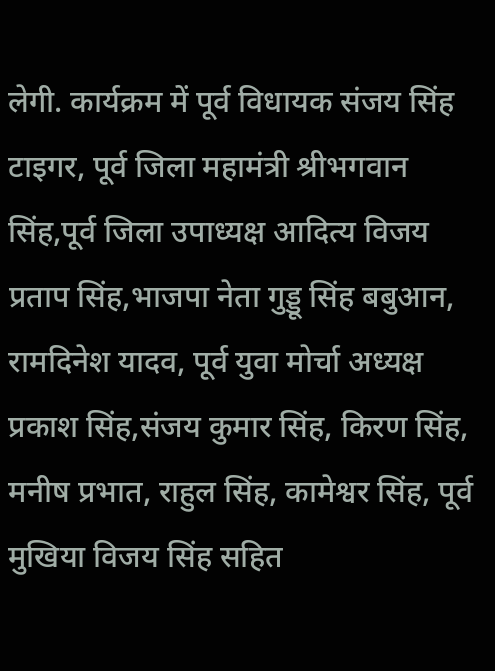लेगी. कार्यक्रम में पूर्व विधायक संजय सिंह टाइगर, पूर्व जिला महामंत्री श्रीभगवान सिंह,पूर्व जिला उपाध्यक्ष आदित्य विजय प्रताप सिंह,भाजपा नेता गुड्डू सिंह बबुआन, रामदिनेश यादव, पूर्व युवा मोर्चा अध्यक्ष प्रकाश सिंह,संजय कुमार सिंह, किरण सिंह, मनीष प्रभात, राहुल सिंह, कामेश्वर सिंह, पूर्व मुखिया विजय सिंह सहित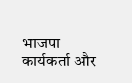भाजपा कार्यकर्ता और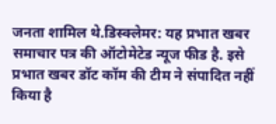जनता शामिल थे.डिस्क्लेमर: यह प्रभात खबर समाचार पत्र की ऑटोमेटेड न्यूज फीड है. इसे प्रभात खबर डॉट कॉम की टीम ने संपादित नहीं किया है